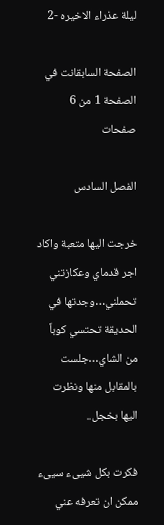ليلة عذراء الاخيره -2

الصفحة السابقانت في الصفحة 1 من 6 صفحات

الفصل السادس

خرجت اليها متعبة واكاد اجر قدماي وعكازتني تحملني…وجدتها في الحديقة تحتسي كوباً من الشاي…جلست بالمقابل منها ونظرت اليها بخجل..

فكرت بكل شيىء سيىء ممكن ان تعرفه عني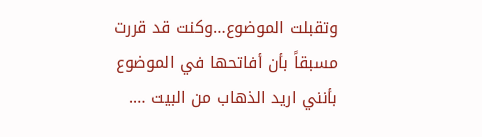وتقبلت الموضوع…وكنت قد قررت مسبقاً بأن أفاتحها في الموضوع بأنني اريد الذهاب من البيت ….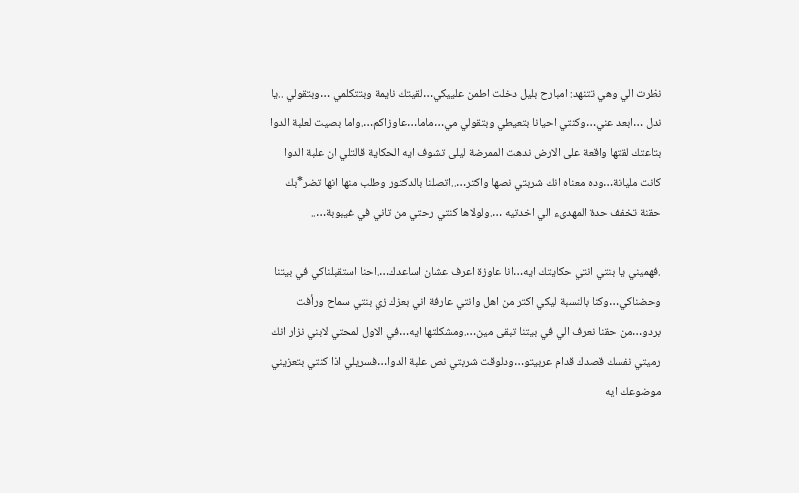نظرت الي وهي تتنهد: امبارح بليل دخلت اطمن علييكي…لقيتك نايمة وبتتكلمي …وبتقولي ..يا ندل …ابعد عني…وكنتي احيانا بتعيطي وبتقولي مي…ماما…عاوزاكم….واما بصيت لعلبة الدوا بتاعتك لقتها واقعة على الارض ندهت الممرضة ليلى تشوف ايه الحكاية قالتلي ان علبة الدوا كانت مليانة…وده معناه انك شربتي نصها واكتر…..اتصلنا بالدكتور وطلب منها انها تضر*بك حقنة تخفف حدة المهدىء الي اخدتيه ….ولولاها كنتي رحتي من تاني في غيبوبة…..

.فهميني يا بنتي انتي حكايتك ايه…انا عاوزة اعرف عشان اساعدك….احنا استقبلناكي في بيتنا وحضناكي…وكنا بالنسبة ليكي اكتر من اهل وانتي عارفة اني بعزك زي بنتي سماح ورأفت بردو…من حقنا نعرف الي في بيتنا تبقى مين….ومشكلتها ايه…في الاول لمحتي لابني نزار انك رميتي نفسك قصدك قدام عربيتو…ودلوقت شربتي نص علبة الدوا…فسريلي اذا كنتي بتعزيني موضوعك ايه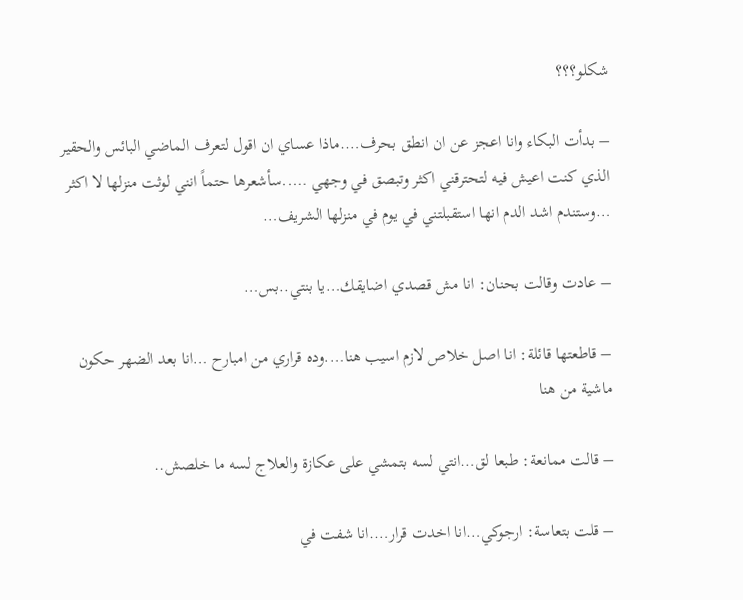شكلو؟؟؟

– بدأت البكاء وانا اعجز عن ان انطق بحرف….ماذا عساي ان اقول لتعرف الماضي البائس والحقير الذي كنت اعيش فيه لتحترقني اكثر وتبصق في وجهي …..سأشعرها حتماً انني لوثت منزلها لا اكثر …وستندم اشد الدم انها استقبلتني في يوم في منزلها الشريف…

– عادت وقالت بحنان: انا مش قصدي اضايقك…يا بنتي..بس…

– قاطعتها قائلة: انا اصل خلاص لازم اسيب هنا….وده قراري من امبارح …انا بعد الضهر حكون ماشية من هنا

– قالت ممانعة: طبعا لق…انتي لسه بتمشي على عكازة والعلاج لسه ما خلصش..

– قلت بتعاسة: ارجوكي…انا اخدت قرار….انا شفت في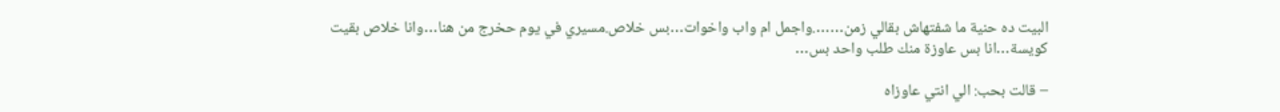البيت ده حنية ما شفتهاش بقالي زمن…….واجمل ام واب واخوات…بس خلاص.مسيري في يوم حخرج من هنا…وانا خلاص بقيت كويسة…انا بس عاوزة منك طلب واحد بس…

– قالت بحب: الي انتي عاوزاه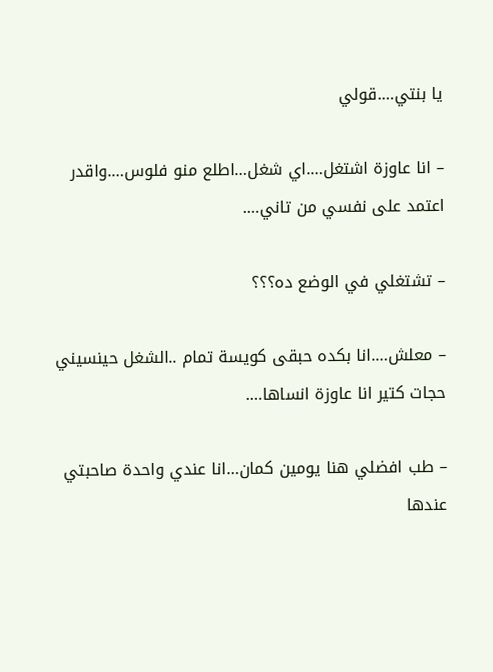يا بنتي….قولي

– انا عاوزة اشتغل….اي شغل…اطلع منو فلوس….واقدر اعتمد على نفسي من تاني….

– تشتغلي في الوضع ده؟؟؟

– معلش….انا بكده حبقى كويسة تمام ..الشغل حينسيني حجات كتير انا عاوزة انساها….

– طب افضلي هنا يومين كمان…انا عندي واحدة صاحبتي عندها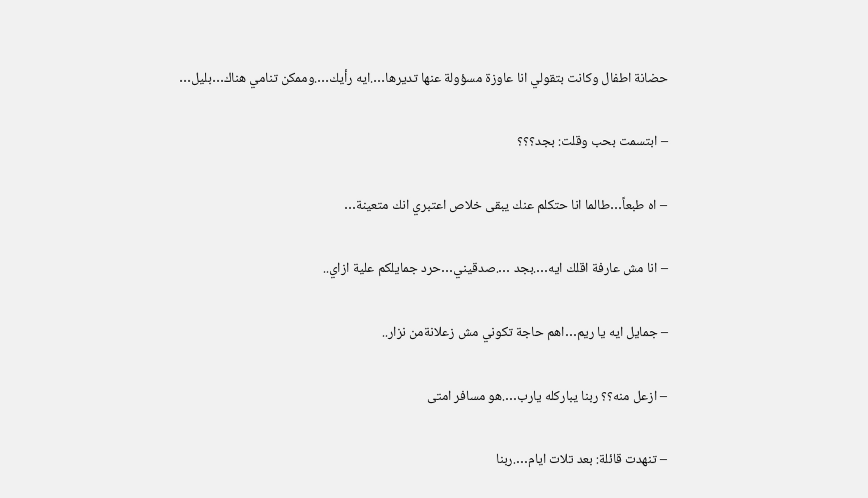حضانة اطفال وكانت بتقولي انا عاوزة مسؤولة عنها تديرها….ايه رأيك….وممكن تنامي هناك…بليل…

– ابتسمت بحب وقلت: بجد؟؟؟

– اه طبعاً…طالما انا حتكلم عنك يبقى خلاص اعتبري انك متعينة…

– انا مش عارفة اقلك ايه….بجد ….صدقيني…حرد جمايلكم علية ازاي..

– جمايل ايه يا ريم…اهم حاجة تكوني مش زعلانةمن نزار..

– ازعل منه؟؟ ربنا يباركله يارب….هو مسافر امتى

– تنهدت قائلة: بعد تلات ايام….ربنا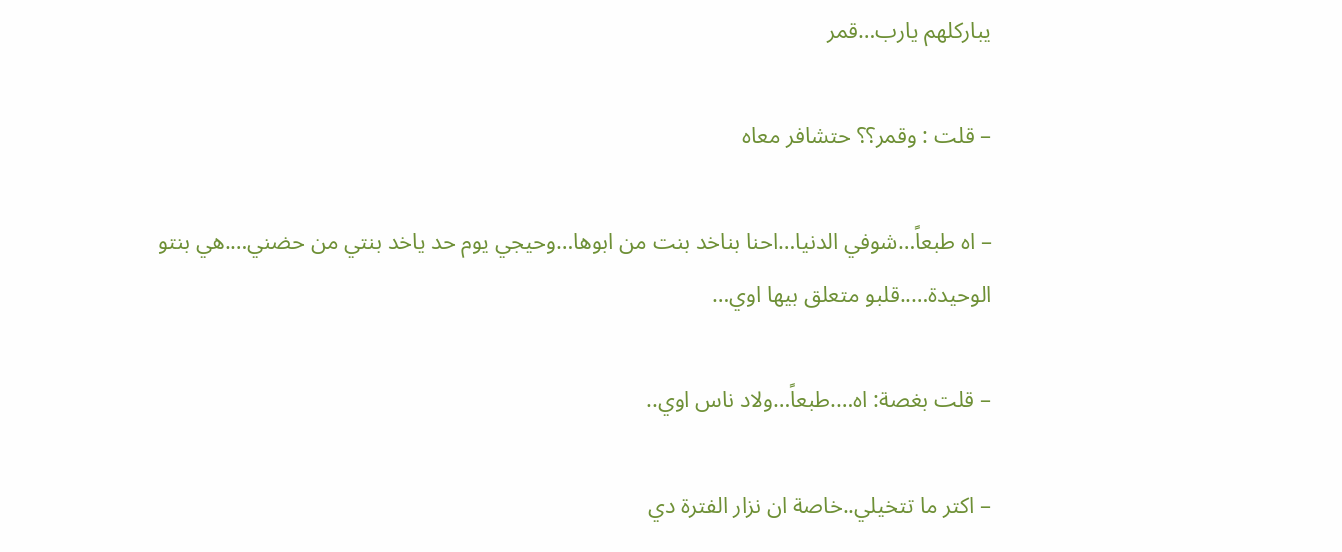يباركلهم يارب…قمر

– قلت : وقمر؟؟ حتشافر معاه

– اه طبعاً…شوفي الدنيا…احنا بناخد بنت من ابوها…وحيجي يوم حد ياخد بنتي من حضني….هي بنتو الوحيدة…..قلبو متعلق بيها اوي…

– قلت بغصة: اه….طبعاً…ولاد ناس اوي..

– اكتر ما تتخيلي..خاصة ان نزار الفترة دي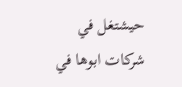حيشتغل في شركات ابوها في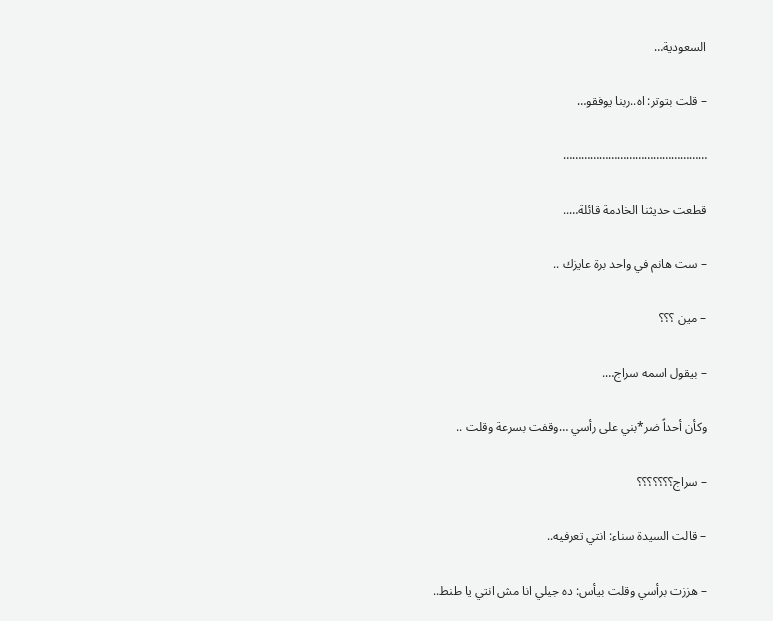السعودية…

– قلت بتوتر: اه..ربنا يوفقو…

…………………………………………

قطعت حديثنا الخادمة قائلة…..

– ست هانم في واحد برة عايزك ..

– مين ؟؟؟

– بيقول اسمه سراج….

وكأن أحداً ضر*بني على رأسي …وقفت بسرعة وقلت ..

– سراج؟؟؟؟؟؟؟

– قالت السيدة سناء: انتي تعرفيه..

– هززت برأسي وقلت بيأس: ده جيلي انا مش انتي يا طنط..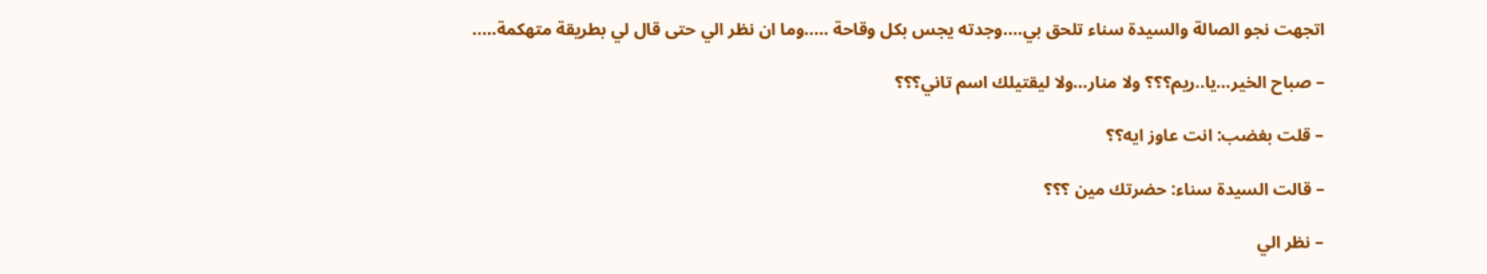اتجهت نجو الصالة والسيدة سناء تلحق بي….وجدته يجس بكل وقاحة …..وما ان نظر الي حتى قال لي بطريقة متهكمة…..

– صباح الخير…يا..ريم؟؟؟ ولا منار…ولا ليقتيلك اسم تاني؟؟؟

– قلت بغضب: انت عاوز ايه؟؟

– قالت السيدة سناء: حضرتك مين ؟؟؟

– نظر الي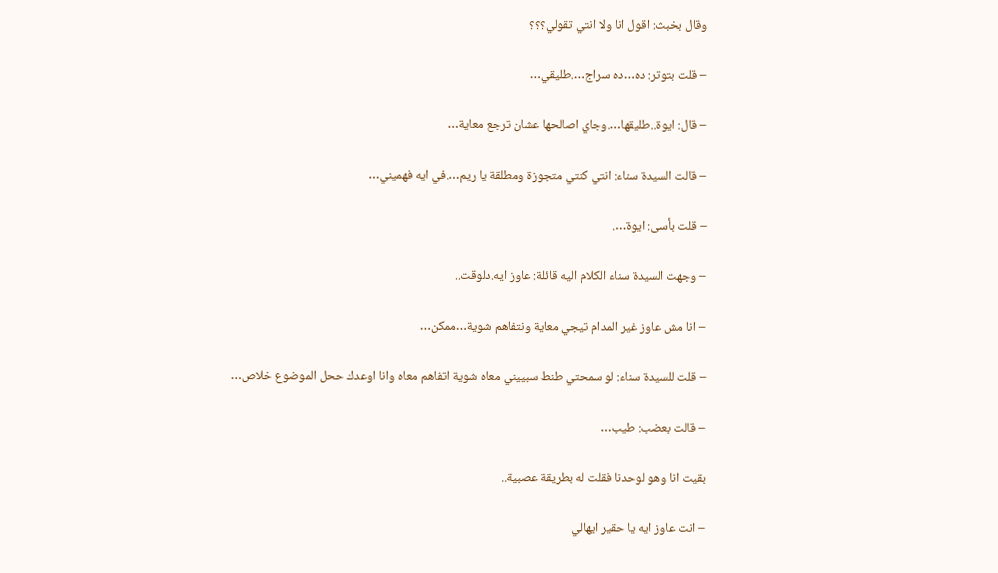وقال بخبث: اقول انا ولا انتي تقولي؟؟؟

– قلت بتوتر: ده…ده سراج….طليقي…

– قال: ايوة..طليقها….وجاي اصالحها عشان ترجع معاية…

– قالت السيدة سناء: انتي كنتي متجوزة ومطلقة يا ريم….في ايه فهميني…

– قلت بأسى: ايوة….

– وجهت السيدة سناء الكلام اليه قائلة: عاوز ايه.دلوقت..

– انا مش عاوز غير المدام تيجي معاية ونتفاهم شوية…ممكن…

– قلت للسيدة سناء: لو سمحتي طنط سبييني معاه شوية اتفاهم معاه وانا اوعدك ححل الموضوع خلاص…

– قالت بعضب: طيب…

بقيت انا وهو لوحدنا فقلت له بطريقة عصبية..

– انت عاوز ايه يا حقير ايهالي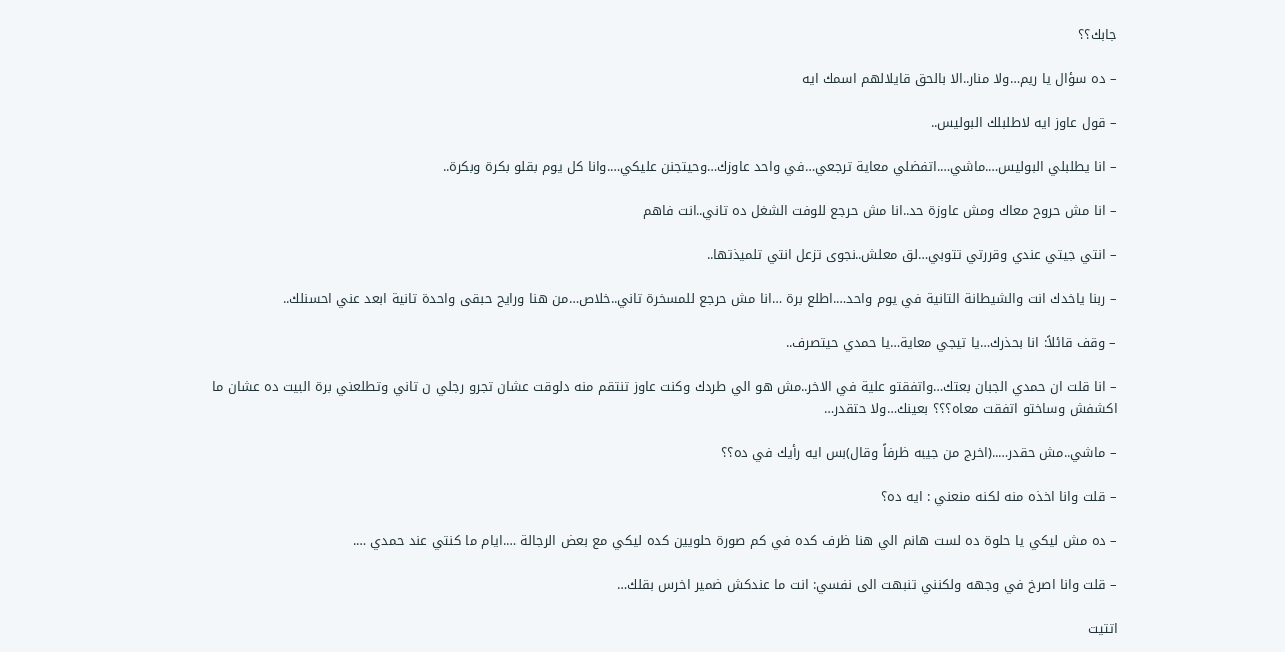جابك؟؟

– ده سؤال يا ريم…ولا منار..الا بالحق قايلالهم اسمك ايه

– قول عاوز ايه لاطلبلك البوليس..

– انا يطلبلي البوليس….ماشي….اتفضلي معاية ترجعي…في واحد عاوزك…وحيتجنن عليكي….وانا كل يوم بقلو بكرة وبكرة..

– انا مش حروح معاك ومش عاوزة حد..انا مش حرجع للوفت الشغل ده تاني..انت فاهم

– انتي جيتي عندي وقررتي تتوبي…لق معلش..نجوى تزعل انتي تلميذتها..

– ربنا ياخدك انت والشيطانة التانية في يوم واحد….اطلع برة …انا مش حرجع للمسخرة تاني..خلاص…من هنا ورايح حبقى واحدة تانية ابعد عني احسنلك..

– وقف قائلاً: انا بحذرك…يا تيجي معاية…يا حمدي حيتصرف..

– انا قلت ان حمدي الجبان بعتك…واتفقتو علية في الاخر..مش هو الي طردك وكنت عاوز تنتقم منه دلوقت عشان تجرو رجلي ن تاني وتطلعني برة البيت ده عشان ما اكشفش وساختو اتفقت معاه؟؟؟ بعينك…ولا حتقدر…

– ماشي..مش حقدر…..(اخرج من جيبه ظرفاً وقال)بس ايه رأيك في ده؟؟

– قلت وانا اخذه منه لكنه منعني : ايه ده؟

– ده مش ليكي يا حلوة ده لست هانم الي هنا ظرف كده في كم صورة حلويين كده ليكي مع بعض الرجالة ….ايام ما كنتي عند حمدي ….

– قلت وانا اصرخ في وجهه ولكنني تنبهت الى نفسي: انت ما عندكش ضمير اخرس بقلك…

اتتيت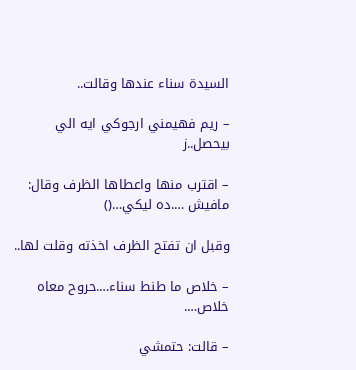السيدة سناء عندها وقالت..

– ريم فهيمني ارجوكي ايه الي بيحصل..ز

– اقترب منها واعطاها الظرف وقال: مافيش ….ده ليكي…()

وقبل ان تفتح الظرف اخذته وقلت لها..

– خلاص ما طنط سناء….حروح معاه خلاص….

– قالت: حتمشي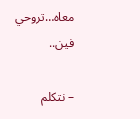معاه…تروحي فين..

– نتكلم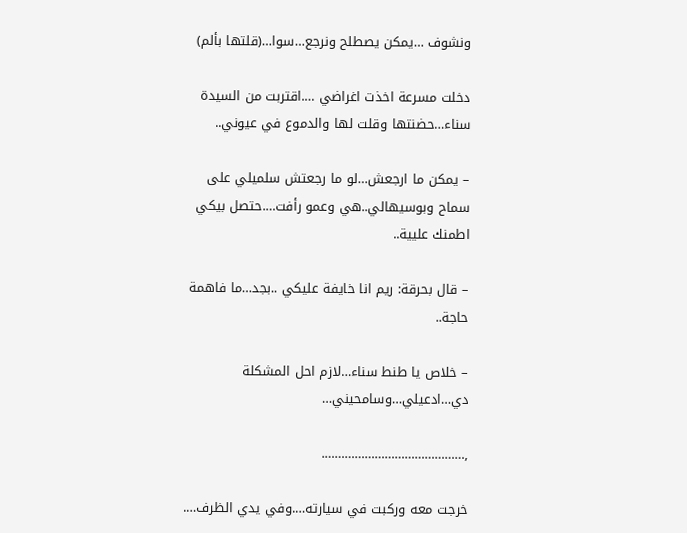ونشوف …يمكن يصطلح ونرجع…سوا…(قلتها بألم)

دخلت مسرعة اخذت اغراضي ….اقتربت من السيدة سناء…حضنتها وقلت لها والدموع في عيوني..

– يمكن ما ارجعش…لو ما رجعتش سلميلي على سماح وبوسيهالي..هي وعمو رأفت….حتصل بيكي اطمنك عليية..

– قال بحرقة: ريم انا خايفة عليكي ..بجد…ما فاهمة حاجة..

– خلاص يا طنط سناء…لازم احل المشكلة دي…ادعيلي…وسامحيني…

,…………………………………….

خرجت معه وركبت في سيارته….وفي يدي الظرف….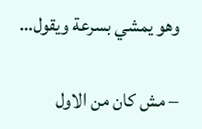وهو يمشي بسرعة ويقول…

– مش كان من الاول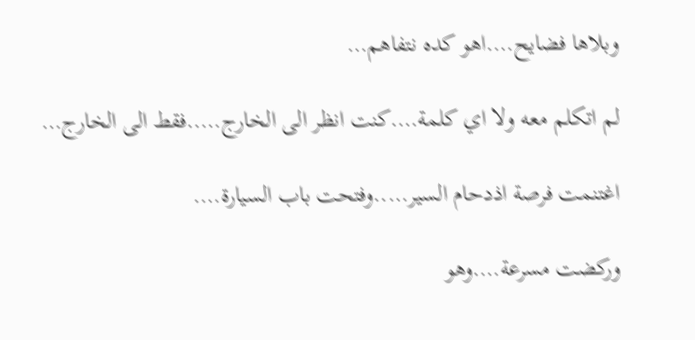وبلاها فضايح….اهو كده نتفاهم…

لم اتكلم معه ولا اي كلمة….كنت انظر الى الخارج…..فقط الى الخارج…

اغتنمت فرصة اذدحام السير…..وفتحت باب السيارة….

وركضت مسرعة….وهو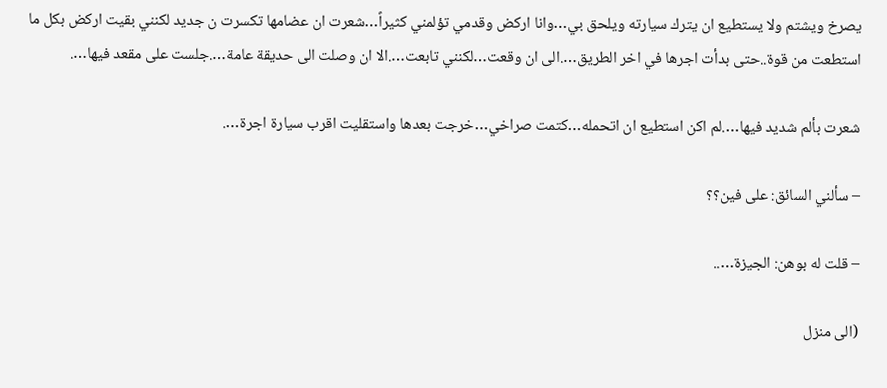يصرخ ويشتم ولا يستطيع ان يترك سيارته ويلحق بي…وانا اركض وقدمي تؤلمني كثيراً…شعرت ان عضامها تكسرت ن جديد لكنني بقيت اركض بكل ما استطعت من قوة..حتى بدأت اجرها في اخر الطريق….الى ان وقعت…لكنني تابعت….الا ان وصلت الى حديقة عامة….جلست على مقعد فيها….

شعرت بألم شديد فيها….لم اكن استطيع ان اتحمله…كتمت صراخي…خرجت بعدها واستقليت اقرب سيارة اجرة….

– سألني السائق: على فين؟؟

– قلت له بوهن: الجيزة…..

(الى منزل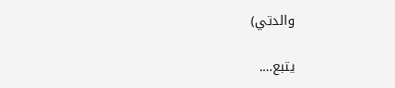والدتي)

يتبع….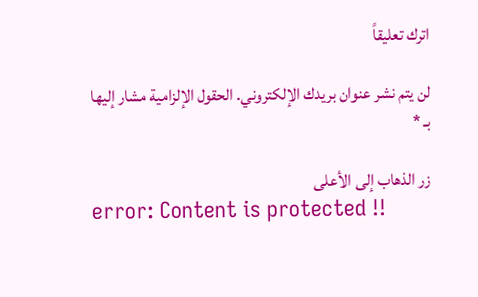اترك تعليقاً

لن يتم نشر عنوان بريدك الإلكتروني. الحقول الإلزامية مشار إليها بـ *

زر الذهاب إلى الأعلى
error: Content is protected !!